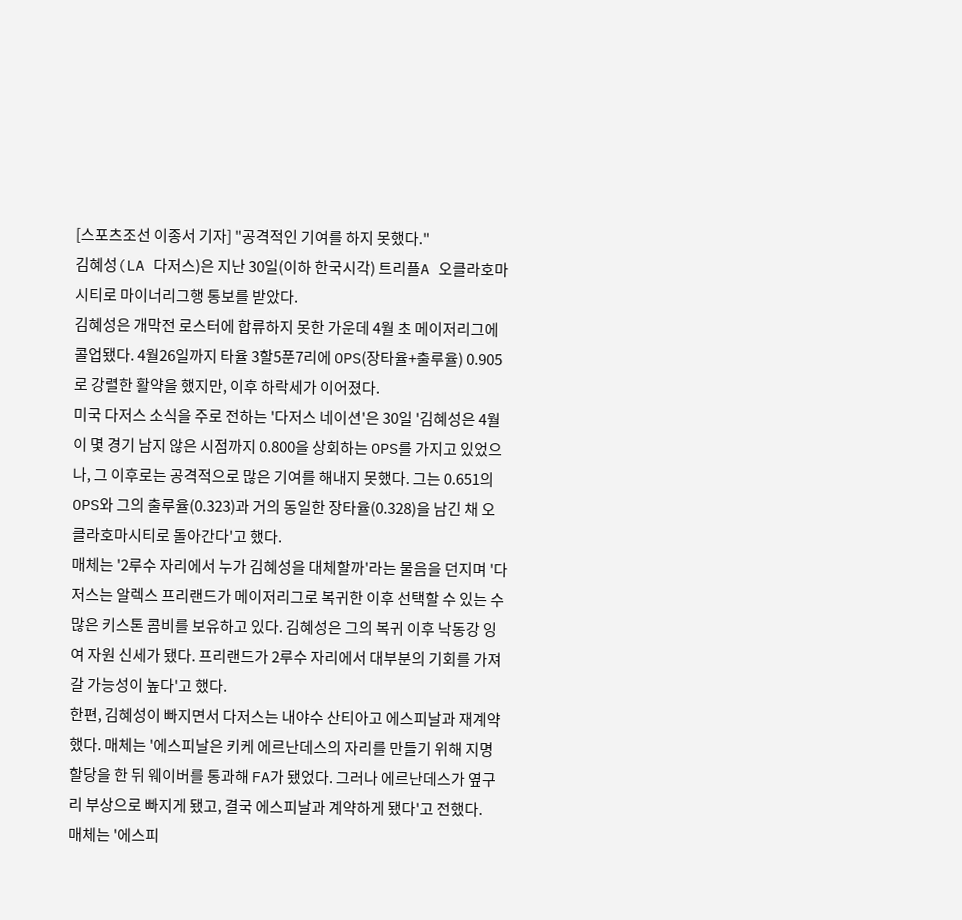[스포츠조선 이종서 기자] "공격적인 기여를 하지 못했다."
김혜성(LA 다저스)은 지난 30일(이하 한국시각) 트리플A 오클라호마시티로 마이너리그행 통보를 받았다.
김혜성은 개막전 로스터에 합류하지 못한 가운데 4월 초 메이저리그에 콜업됐다. 4월26일까지 타율 3할5푼7리에 OPS(장타율+출루율) 0.905로 강렬한 활약을 했지만, 이후 하락세가 이어졌다.
미국 다저스 소식을 주로 전하는 '다저스 네이션'은 30일 '김혜성은 4월이 몇 경기 남지 않은 시점까지 0.800을 상회하는 OPS를 가지고 있었으나, 그 이후로는 공격적으로 많은 기여를 해내지 못했다. 그는 0.651의 OPS와 그의 출루율(0.323)과 거의 동일한 장타율(0.328)을 남긴 채 오클라호마시티로 돌아간다'고 했다.
매체는 '2루수 자리에서 누가 김혜성을 대체할까'라는 물음을 던지며 '다저스는 알렉스 프리랜드가 메이저리그로 복귀한 이후 선택할 수 있는 수많은 키스톤 콤비를 보유하고 있다. 김혜성은 그의 복귀 이후 낙동강 잉여 자원 신세가 됐다. 프리랜드가 2루수 자리에서 대부분의 기회를 가져갈 가능성이 높다'고 했다.
한편, 김혜성이 빠지면서 다저스는 내야수 산티아고 에스피날과 재계약했다. 매체는 '에스피날은 키케 에르난데스의 자리를 만들기 위해 지명할당을 한 뒤 웨이버를 통과해 FA가 됐었다. 그러나 에르난데스가 옆구리 부상으로 빠지게 됐고, 결국 에스피날과 계약하게 됐다'고 전했다.
매체는 '에스피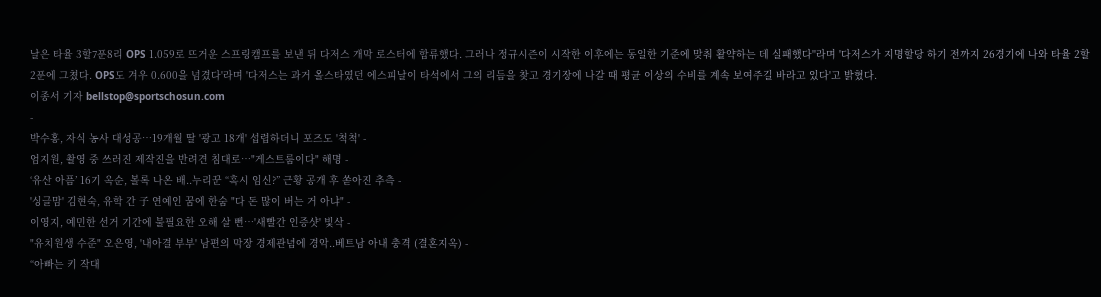날은 타율 3할7푼8리 OPS 1.059로 뜨거운 스프링캠프를 보낸 뒤 다저스 개막 로스터에 합류했다. 그러나 정규시즌이 시작한 이후에는 동일한 기준에 맞춰 활약하는 데 실패했다''라며 '다저스가 지명할당 하기 전까지 26경기에 나와 타율 2할2푼에 그쳤다. OPS도 겨우 0.600을 넘겼다'라며 '다저스는 과거 올스타였던 에스피날이 타석에서 그의 리듬을 찾고 경기장에 나갈 때 평균 이상의 수비를 계속 보여주길 바라고 있다'고 밝혔다.
이종서 기자 bellstop@sportschosun.com
-
박수홍, 자식 농사 대성공…19개월 딸 '광고 18개' 섭렵하더니 포즈도 '척척' -
엄지원, 촬영 중 쓰러진 제작진을 반려견 침대로…"게스트룸이다" 해명 -
‘유산 아픔’ 16기 옥순, 볼록 나온 배..누리꾼 “혹시 임신?” 근황 공개 후 쏟아진 추측 -
'싱글맘' 김현숙, 유학 간 子 연예인 꿈에 한숨 "다 돈 많이 버는 거 아냐" -
이영지, 예민한 선거 기간에 불필요한 오해 살 뻔…'새빨간 인증샷' 빛삭 -
"유치원생 수준" 오은영, '내아결 부부' 남편의 막장 경제관념에 경악..베트남 아내 충격 (결혼지옥) -
“아빠는 키 작대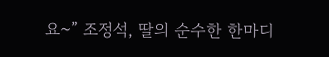요~” 조정석, 딸의 순수한 한마디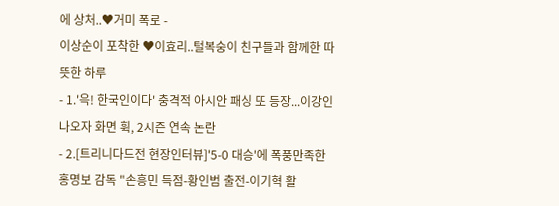에 상처..♥거미 폭로 -
이상순이 포착한 ♥이효리..털복숭이 친구들과 함께한 따뜻한 하루
- 1.'윽! 한국인이다' 충격적 아시안 패싱 또 등장...이강인 나오자 화면 휙, 2시즌 연속 논란
- 2.[트리니다드전 현장인터뷰]'5-0 대승'에 폭풍만족한 홍명보 감독 "손흥민 득점-황인범 출전-이기혁 활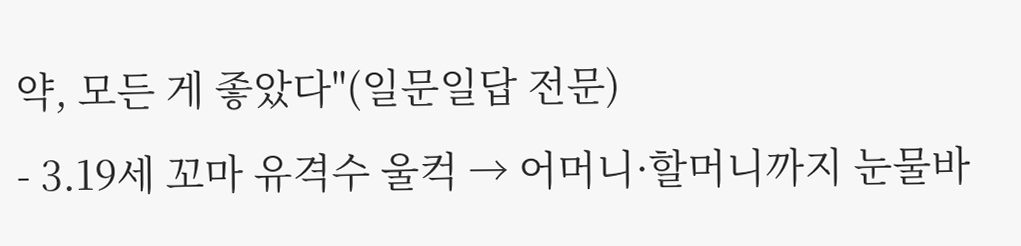약, 모든 게 좋았다"(일문일답 전문)
- 3.19세 꼬마 유격수 울컥 → 어머니·할머니까지 눈물바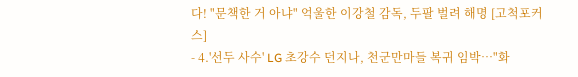다! "문책한 거 아냐" 억울한 이강철 감독, 두팔 벌려 해명 [고척포커스]
- 4.'선두 사수' LG 초강수 던지나, 천군만마들 복귀 임박…"화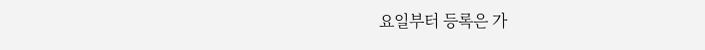요일부터 등록은 가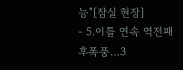능"[잠실 현장]
- 5.이틀 연속 역전패 후폭풍…3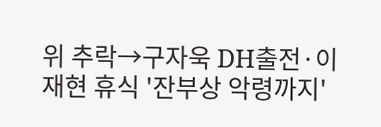위 추락→구자욱 DH출전·이재현 휴식 '잔부상 악령까지'